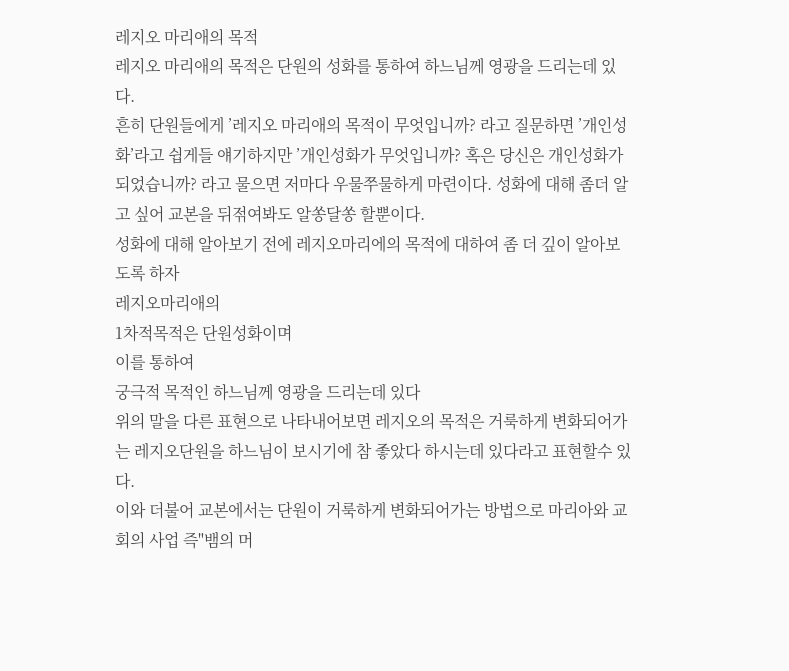레지오 마리애의 목적
레지오 마리애의 목적은 단원의 성화를 통하여 하느님께 영광을 드리는데 있다.
흔히 단원들에게 ’레지오 마리애의 목적이 무엇입니까? 라고 질문하면 ’개인성화’라고 쉽게들 얘기하지만 ’개인성화가 무엇입니까? 혹은 당신은 개인성화가 되었습니까? 라고 물으면 저마다 우물쭈물하게 마련이다. 성화에 대해 좀더 알고 싶어 교본을 뒤젂여봐도 알쏭달쏭 할뿐이다.
성화에 대해 알아보기 전에 레지오마리에의 목적에 대하여 좀 더 깊이 알아보도록 하자
레지오마리애의
1차적목적은 단원성화이며
이를 통하여
궁극적 목적인 하느님께 영광을 드리는데 있다
위의 말을 다른 표현으로 나타내어보면 레지오의 목적은 거룩하게 변화되어가는 레지오단원을 하느님이 보시기에 참 좋았다 하시는데 있다라고 표현할수 있다.
이와 더불어 교본에서는 단원이 거룩하게 변화되어가는 방법으로 마리아와 교회의 사업 즉"뱀의 머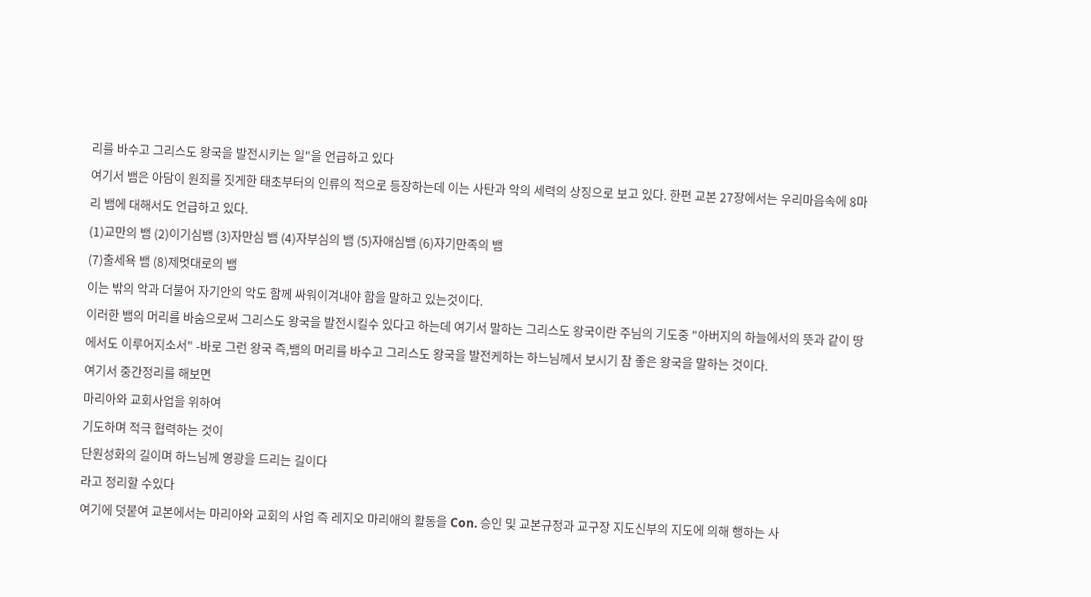리를 바수고 그리스도 왕국을 발전시키는 일"을 언급하고 있다
여기서 뱀은 아담이 원죄를 짓게한 태초부터의 인류의 적으로 등장하는데 이는 사탄과 악의 세력의 상징으로 보고 있다. 한편 교본 27장에서는 우리마음속에 8마리 뱀에 대해서도 언급하고 있다.
(1)교만의 뱀 (2)이기심뱀 (3)자만심 뱀 (4)자부심의 뱀 (5)자애심뱀 (6)자기만족의 뱀
(7)출세욕 뱀 (8)제멋대로의 뱀
이는 밖의 악과 더불어 자기안의 악도 함께 싸워이겨내야 함을 말하고 있는것이다.
이러한 뱀의 머리를 바숨으로써 그리스도 왕국을 발전시킬수 있다고 하는데 여기서 말하는 그리스도 왕국이란 주님의 기도중 "아버지의 하늘에서의 뜻과 같이 땅에서도 이루어지소서" -바로 그런 왕국 즉,뱀의 머리를 바수고 그리스도 왕국을 발전케하는 하느님께서 보시기 참 좋은 왕국을 말하는 것이다.
여기서 중간정리를 해보면
마리아와 교회사업을 위하여
기도하며 적극 협력하는 것이
단원성화의 길이며 하느님께 영광을 드리는 길이다
라고 정리할 수있다
여기에 덧붙여 교본에서는 마리아와 교회의 사업 즉 레지오 마리애의 활동을 Con. 승인 및 교본규정과 교구장 지도신부의 지도에 의해 행하는 사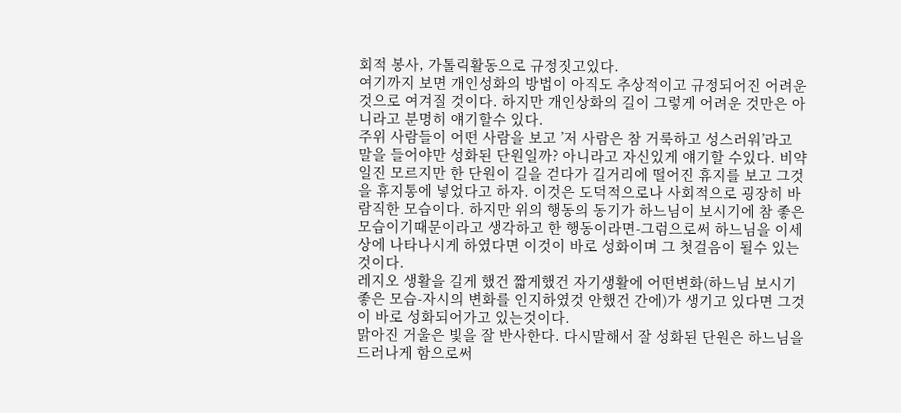회적 봉사, 가톨릭활동으로 규정짓고있다.
여기까지 보면 개인성화의 방법이 아직도 추상적이고 규정되어진 어려운 것으로 여겨질 것이다. 하지만 개인상화의 길이 그렇게 어려운 것만은 아니라고 분명히 얘기할수 있다.
주위 사람들이 어떤 사람을 보고 ’저 사람은 참 거룩하고 성스러워’라고 말을 들어야만 성화된 단원일까? 아니라고 자신있게 얘기할 수있다. 비약일진 모르지만 한 단원이 길을 걷다가 길거리에 떨어진 휴지를 보고 그것을 휴지통에 넣었다고 하자. 이것은 도덕적으로나 사회적으로 굉장히 바람직한 모습이다. 하지만 위의 행동의 동기가 하느님이 보시기에 참 좋은 모습이기때문이라고 생각하고 한 행동이라면-그럼으로써 하느님을 이세상에 나타나시게 하였다면 이것이 바로 성화이며 그 첫걸음이 될수 있는 것이다.
레지오 생활을 길게 했건 짧게했건 자기생활에 어떤변화(하느님 보시기 좋은 모습-자시의 변화를 인지하였것 안했건 간에)가 생기고 있다면 그것이 바로 성화되어가고 있는것이다.
맑아진 거울은 빛을 잘 반사한다. 다시말해서 잘 성화된 단원은 하느님을 드러나게 함으로써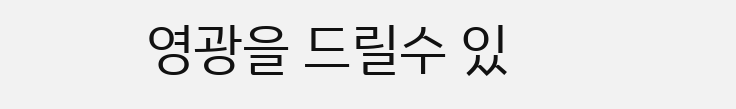영광을 드릴수 있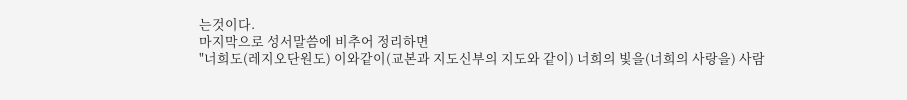는것이다.
마지막으로 성서말씀에 비추어 정리하면
"너희도(레지오단원도) 이와같이(교본과 지도신부의 지도와 같이) 너희의 빛을(너희의 사랑을) 사람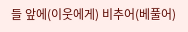들 앞에(이웃에게) 비추어(베풀어)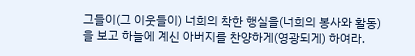그들이(그 이웃들이) 너희의 착한 행실을(너희의 봉사와 활동)을 보고 하늘에 계신 아버지를 찬양하게(영광되게) 하여라.